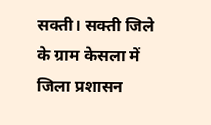सक्ती। सक्ती जिले के ग्राम केसला में जिला प्रशासन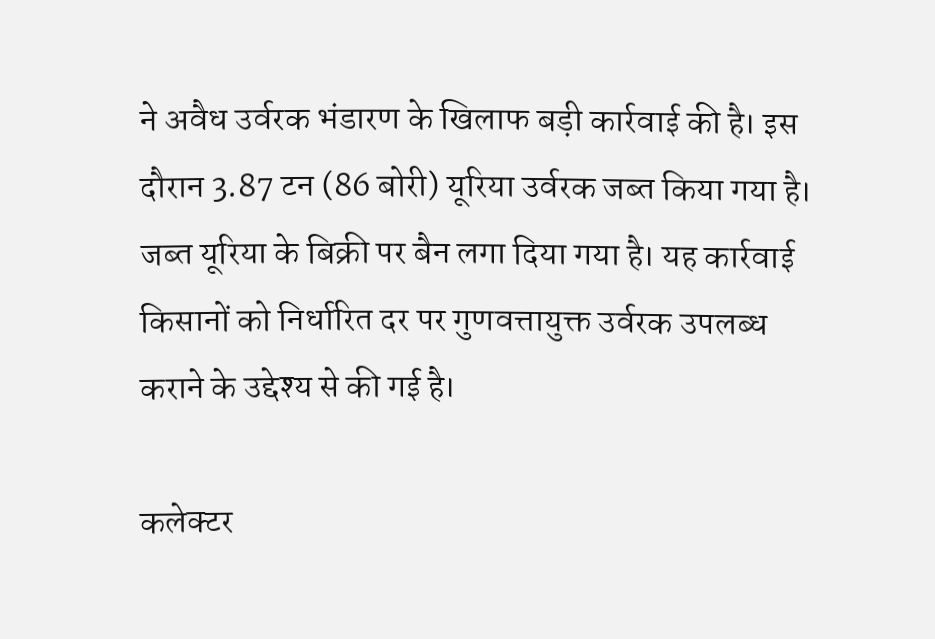ने अवैध उर्वरक भंडारण के खिलाफ बड़ी कार्रवाई की है। इस दौरान 3.87 टन (86 बोरी) यूरिया उर्वरक जब्त किया गया है। जब्त यूरिया के बिक्री पर बैन लगा दिया गया है। यह कार्रवाई किसानों को निर्धारित दर पर गुणवत्तायुक्त उर्वरक उपलब्ध कराने के उद्देश्य से की गई है।

कलेक्टर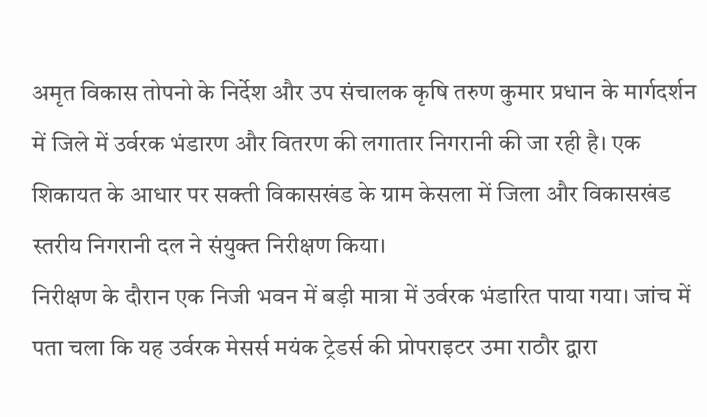अमृत विकास तोपनो के निर्देश और उप संचालक कृषि तरुण कुमार प्रधान के मार्गदर्शन में जिले में उर्वरक भंडारण और वितरण की लगातार निगरानी की जा रही है। एक शिकायत के आधार पर सक्ती विकासखंड के ग्राम केसला में जिला और विकासखंड स्तरीय निगरानी दल ने संयुक्त निरीक्षण किया।
निरीक्षण के दौरान एक निजी भवन में बड़ी मात्रा में उर्वरक भंडारित पाया गया। जांच में पता चला कि यह उर्वरक मेसर्स मयंक ट्रेडर्स की प्रोपराइटर उमा राठौर द्वारा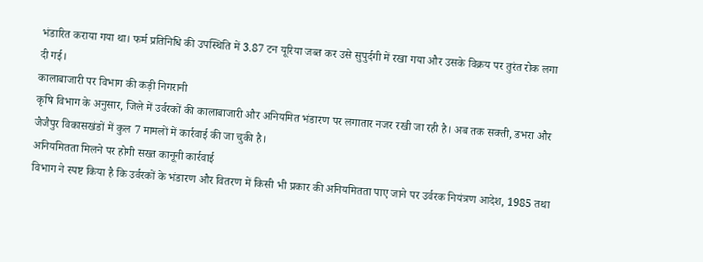भंडारित कराया गया था। फर्म प्रतिनिधि की उपस्थिति में 3.87 टन यूरिया जब्त कर उसे सुपुर्दगी में रखा गया और उसके विक्रय पर तुरंत रोक लगा दी गई।
कालाबाजारी पर विभाग की कड़ी निगरानी
कृषि विभाग के अनुसार, जिले में उर्वरकों की कालाबाजारी और अनियमित भंडारण पर लगातार नजर रखी जा रही है। अब तक सक्ती, डभरा और जैजैपुर विकासखंडों में कुल 7 मामलों में कार्रवाई की जा चुकी है।
अनियमितता मिलने पर होगी सख्त कानूनी कार्रवाई
विभाग ने स्पष्ट किया है कि उर्वरकों के भंडारण और वितरण में किसी भी प्रकार की अनियमितता पाए जाने पर उर्वरक नियंत्रण आदेश, 1985 तथा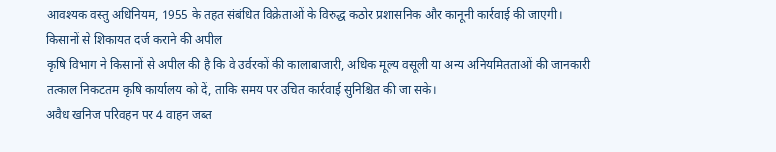आवश्यक वस्तु अधिनियम, 1955 के तहत संबंधित विक्रेताओं के विरुद्ध कठोर प्रशासनिक और कानूनी कार्रवाई की जाएगी।
किसानों से शिकायत दर्ज कराने की अपील
कृषि विभाग ने किसानों से अपील की है कि वे उर्वरकों की कालाबाजारी, अधिक मूल्य वसूली या अन्य अनियमितताओं की जानकारी तत्काल निकटतम कृषि कार्यालय को दें, ताकि समय पर उचित कार्रवाई सुनिश्चित की जा सके।
अवैध खनिज परिवहन पर 4 वाहन जब्त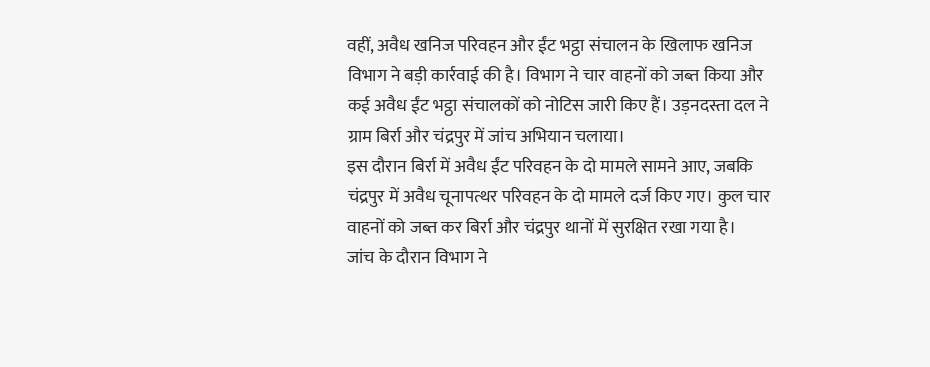वहीं, अवैध खनिज परिवहन और ईंट भट्ठा संचालन के खिलाफ खनिज विभाग ने बड़ी कार्रवाई की है। विभाग ने चार वाहनों को जब्त किया और कई अवैध ईंट भट्ठा संचालकों को नोटिस जारी किए हैं। उड़नदस्ता दल ने ग्राम बिर्रा और चंद्रपुर में जांच अभियान चलाया।
इस दौरान बिर्रा में अवैध ईंट परिवहन के दो मामले सामने आए, जबकि चंद्रपुर में अवैध चूनापत्थर परिवहन के दो मामले दर्ज किए गए। कुल चार वाहनों को जब्त कर बिर्रा और चंद्रपुर थानों में सुरक्षित रखा गया है।
जांच के दौरान विभाग ने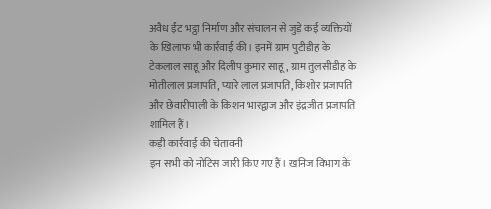अवैध ईंट भट्ठा निर्माण और संचालन से जुड़े कई व्यक्तियों के खिलाफ भी कार्रवाई की। इनमें ग्राम पुटीडीह के टेकलाल साहू और दिलीप कुमार साहू, ग्राम तुलसीडीह के मोतीलाल प्रजापति, प्यारे लाल प्रजापति, किशोर प्रजापति और छेवारीपाली के किशन भारद्वाज और इंद्रजीत प्रजापति शामिल हैं।
कड़ी कार्रवाई की चेतावनी
इन सभी को नोटिस जारी किए गए हैं। खनिज विभाग के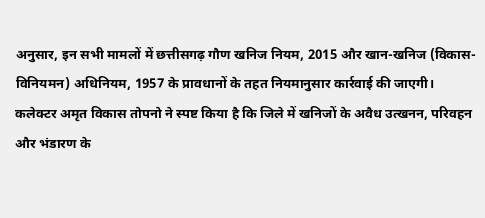अनुसार, इन सभी मामलों में छत्तीसगढ़ गौण खनिज नियम, 2015 और खान-खनिज (विकास-विनियमन) अधिनियम, 1957 के प्रावधानों के तहत नियमानुसार कार्रवाई की जाएगी।
कलेक्टर अमृत विकास तोपनो ने स्पष्ट किया है कि जिले में खनिजों के अवैध उत्खनन, परिवहन और भंडारण के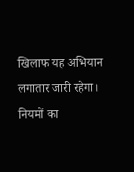खिलाफ यह अभियान लगातार जारी रहेगा। नियमों का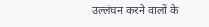उल्लंघन करने वालों के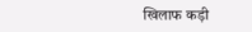खिलाफ कड़ी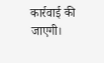कार्रवाई की जाएगी।